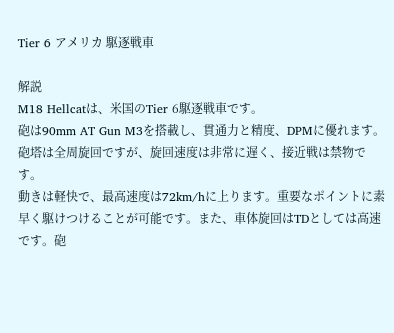Tier 6 アメリカ 駆逐戦車

解説
M18 Hellcatは、米国のTier 6駆逐戦車です。
砲は90mm AT Gun M3を搭載し、貫通力と精度、DPMに優れます。砲塔は全周旋回ですが、旋回速度は非常に遅く、接近戦は禁物です。
動きは軽快で、最高速度は72km/hに上ります。重要なポイントに素早く駆けつけることが可能です。また、車体旋回はTDとしては高速です。砲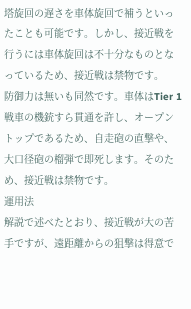塔旋回の遅さを車体旋回で補うといったことも可能です。しかし、接近戦を行うには車体旋回は不十分なものとなっているため、接近戦は禁物です。
防御力は無いも同然です。車体はTier 1戦車の機銃すら貫通を許し、オープントップであるため、自走砲の直撃や、大口径砲の榴弾で即死します。そのため、接近戦は禁物です。
運用法
解説で述べたとおり、接近戦が大の苦手ですが、遠距離からの狙撃は得意で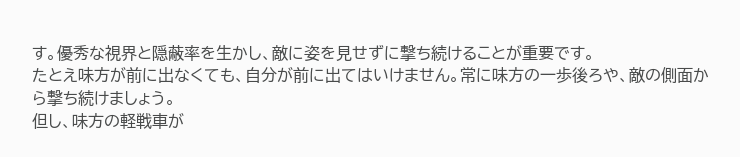す。優秀な視界と隠蔽率を生かし、敵に姿を見せずに撃ち続けることが重要です。
たとえ味方が前に出なくても、自分が前に出てはいけません。常に味方の一歩後ろや、敵の側面から撃ち続けましょう。
但し、味方の軽戦車が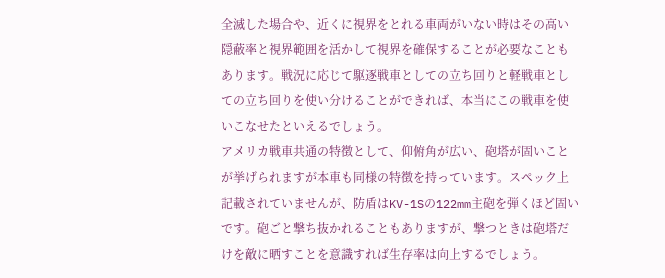全滅した場合や、近くに視界をとれる車両がいない時はその高い隠蔽率と視界範囲を活かして視界を確保することが必要なこともあります。戦況に応じて駆逐戦車としての立ち回りと軽戦車としての立ち回りを使い分けることができれば、本当にこの戦車を使いこなせたといえるでしょう。
アメリカ戦車共通の特徴として、仰俯角が広い、砲塔が固いことが挙げられますが本車も同様の特徴を持っています。スペック上記載されていませんが、防盾はKV-1Sの122mm主砲を弾くほど固いです。砲ごと撃ち抜かれることもありますが、撃つときは砲塔だけを敵に晒すことを意識すれば生存率は向上するでしょう。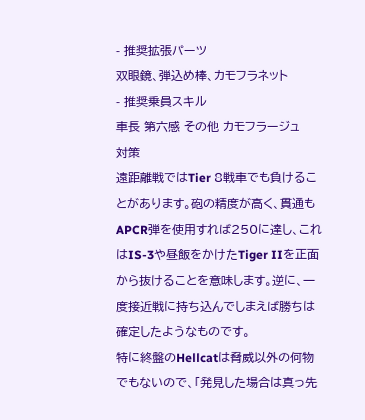- 推奨拡張パーツ
双眼鏡、弾込め棒、カモフラネット
- 推奨乗員スキル
車長 第六感 その他 カモフラージュ
対策
遠距離戦ではTier 8戦車でも負けることがあります。砲の精度が高く、貫通もAPCR弾を使用すれば250に達し、これはIS-3や昼飯をかけたTiger IIを正面から抜けることを意味します。逆に、一度接近戦に持ち込んでしまえば勝ちは確定したようなものです。
特に終盤のHellcatは脅威以外の何物でもないので、「発見した場合は真っ先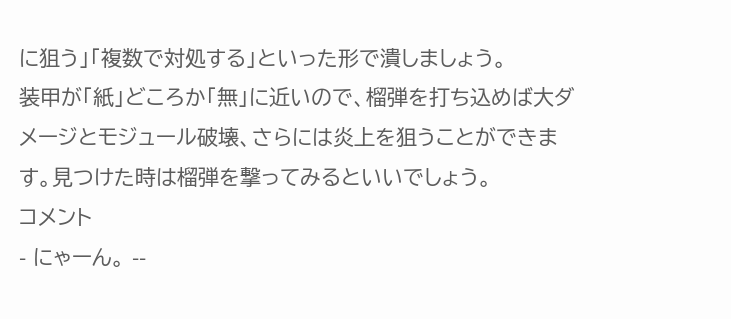に狙う」「複数で対処する」といった形で潰しましょう。
装甲が「紙」どころか「無」に近いので、榴弾を打ち込めば大ダメージとモジュール破壊、さらには炎上を狙うことができます。見つけた時は榴弾を撃ってみるといいでしょう。
コメント
- にゃーん。 --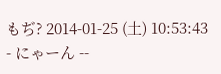もぢ? 2014-01-25 (土) 10:53:43
- にゃーん --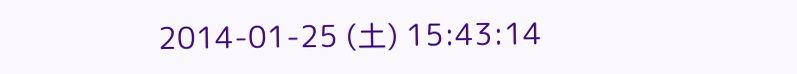2014-01-25 (土) 15:43:14